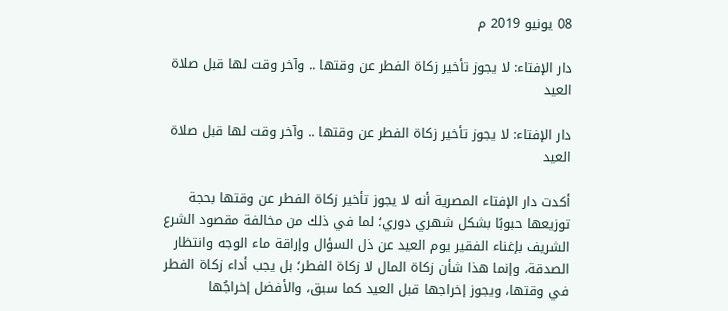08 يونيو 2019 م

دار الإفتاء: لا يجوز تأخير زكاة الفطر عن وقتها .. وآخر وقت لها قبل صلاة العيد

دار الإفتاء: لا يجوز تأخير زكاة الفطر عن وقتها .. وآخر وقت لها قبل صلاة العيد

أكدت دار الإفتاء المصرية أنه لا يجوز تأخير زكاة الفطر عن وقتها بحجة توزيعها حبوبًا بشكل شهري دوري؛ لما في ذلك من مخالفة مقصود الشرع الشريف بإغناء الفقير يوم العيد عن ذل السؤال وإراقة ماء الوجه وانتظار الصدقة، وإنما هذا شأن زكاة المال لا زكاة الفطر؛ بل يجب أداء زكاة الفطر في وقتها، ويجوز إخراجها قبل العيد كما سبق، والأفضل إخراجُها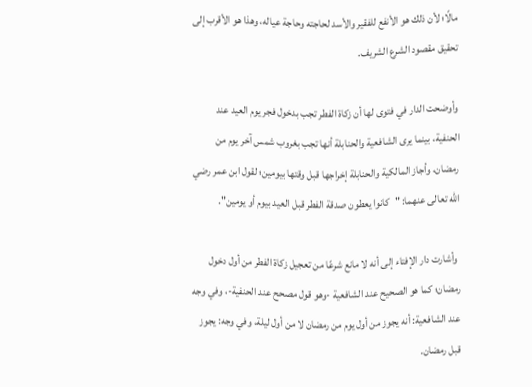مالًا؛ لأن ذلك هو الأنفع للفقير والأسد لحاجته وحاجة عياله، وهذا هو الأقرب إلى تحقيق مقصود الشرع الشريف.

وأوضحت الدار في فتوى لها أن زكاة الفطر تجب بدخول فجر يوم العيد عند الحنفية، بينما يرى الشافعية والحنابلة أنها تجب بغروب شمس آخر يوم من رمضان، وأجاز المالكية والحنابلة إخراجها قبل وقتها بيومين؛ لقول ابن عمر رضي الله تعالى عنهما: "كانوا يعطون صدقة الفطر قبل العيد بيوم أو يومين".

 وأشارت دار الإفتاء إلى أنه لا مانع شرعًا من تعجيل زكاة الفطر من أول دخول رمضان؛ كما هو الصحيح عند الشافعية -وهو قول مصحح عند الحنفية-، وفي وجه عند الشافعية: أنه يجوز من أول يوم من رمضان لا من أول ليلة، وفي وجه: يجوز قبل رمضان.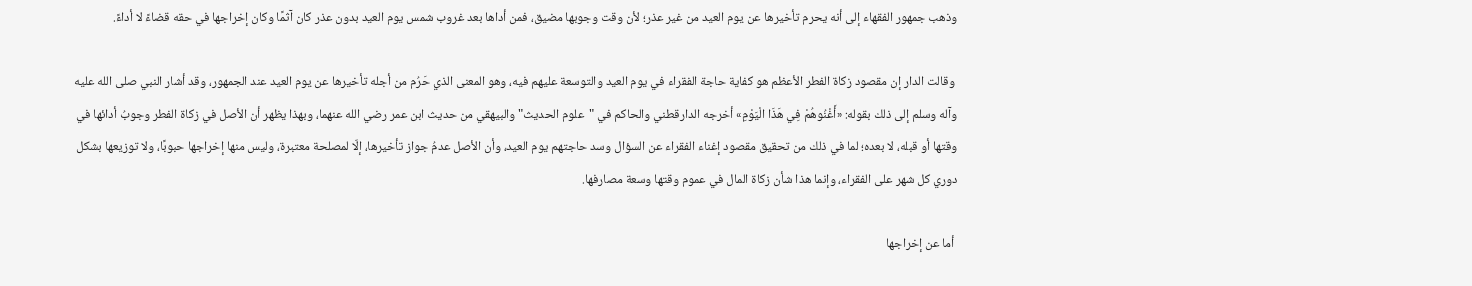وذهب جمهور الفقهاء إلى أنه يحرم تأخيرها عن يوم العيد من غير عذر؛ لأن وقت وجوبها مضيق، فمن أداها بعد غروب شمس يوم العيد بدون عذر كان آثمًا وكان إخراجها في حقه قضاءً لا أداءً.

 وقالت الدار إن مقصود زكاة الفطر الأعظم هو كفاية حاجة الفقراء في يوم العيد والتوسعة عليهم فيه، وهو المعنى الذي حَرُم من أجله تأخيرها عن يوم العيد عند الجمهور، وقد أشار النبي صلى الله عليه وآله وسلم إلى ذلك بقوله: «أَغْنُوهُمْ فِي هَذَا الْيَوْمِ» أخرجه الدارقطني والحاكم في "علوم الحديث" والبيهقي من حديث ابن عمر رضي الله عنهما، وبهذا يظهر أن الأصل في زكاة الفطر وجوبُ أدائها في وقتها أو قبله، لا بعده؛ لما في ذلك من تحقيق مقصود إغناء الفقراء عن السؤال وسد حاجتهم يوم العيد، وأن الأصل عدمُ جواز تأخيرها، إلّا لمصلحة معتبرة، وليس منها إخراجها حبوبًا، ولا توزيعها بشكل دوري كل شهر على الفقراء، وإنما هذا شأن زكاة المال في عموم وقتها وسعة مصارفها.

 أما عن إخراجها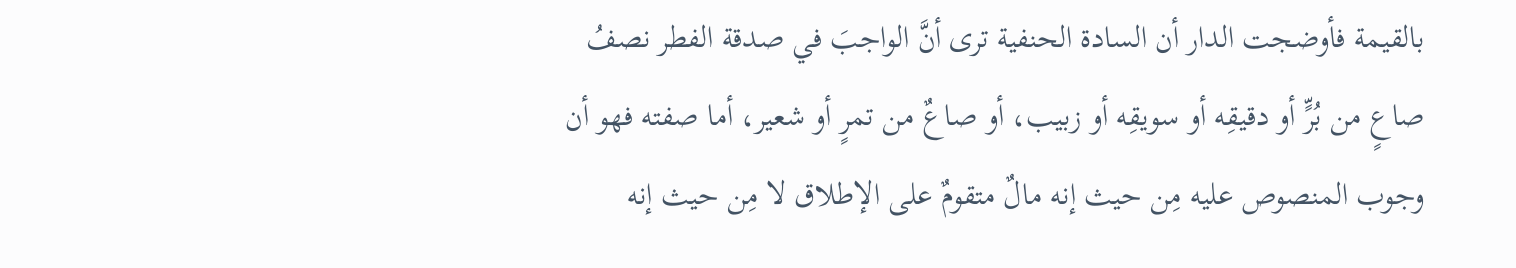بالقيمة فأوضجت الدار أن السادة الحنفية ترى أنَّ الواجبَ في صدقة الفطر نصفُ صاعٍ من بُرٍّ أو دقيقِه أو سويقِه أو زبيب، أو صاعٌ من تمرٍ أو شعير، أما صفته فهو أن وجوب المنصوص عليه مِن حيث إنه مالٌ متقومٌ على الإطلاق لا مِن حيث إنه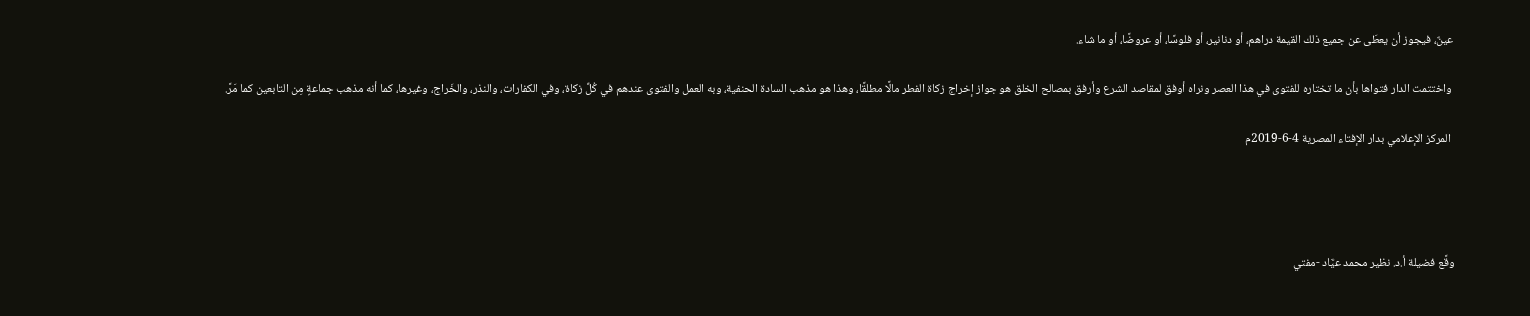عينٌ، فيجوز أن يعطَى عن جميع ذلك القيمة دراهم، أو دنانير، أو فلوسًا، أو عروضًا، أو ما شاء.

 واختتمت الدار فتواها بأن ما تختاره للفتوى في هذا العصر ونراه أوفق لمقاصد الشرع وأرفق بمصالح الخلق هو جواز إخراج زكاة الفطر مالًا مطلقًا، وهذا هو مذهب السادة الحنفية، وبه العمل والفتوى عندهم في كُلِّ زكاة، وفي الكفارات، والنذر، والخَراج، وغيرها، كما أنه مذهب جماعةٍ مِن التابعين كما مَرَّ.

 المركز الإعلامي بدار الإفتاء المصرية 4-6-2019م




وقَّع فضيلة أ.د. نظير محمد عيَّاد -مفتي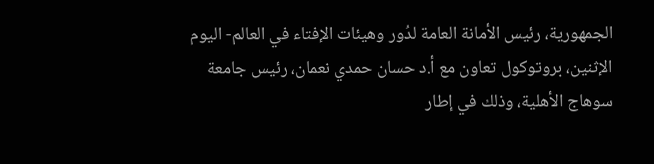الجمهورية، رئيس الأمانة العامة لدُور وهيئات الإفتاء في العالم- اليوم الإثنين، بروتوكول تعاون مع أ.د حسان حمدي نعمان، رئيس جامعة سوهاج الأهلية، وذلك في إطار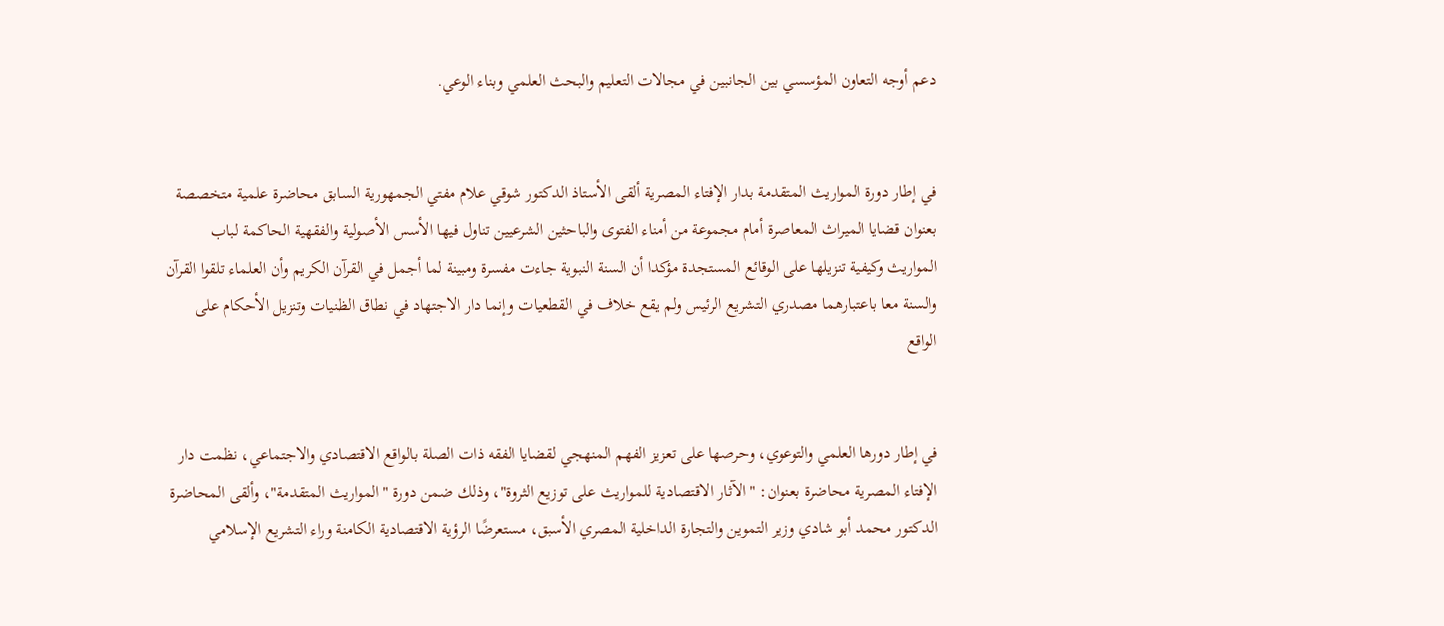دعم أوجه التعاون المؤسسي بين الجانبين في مجالات التعليم والبحث العلمي وبناء الوعي.


في إطار دورة المواريث المتقدمة بدار الإفتاء المصرية ألقى الأستاذ الدكتور شوقي علام مفتي الجمهورية السابق محاضرة علمية متخصصة بعنوان قضايا الميراث المعاصرة أمام مجموعة من أمناء الفتوى والباحثين الشرعيين تناول فيها الأسس الأصولية والفقهية الحاكمة لباب المواريث وكيفية تنزيلها على الوقائع المستجدة مؤكدا أن السنة النبوية جاءت مفسرة ومبينة لما أجمل في القرآن الكريم وأن العلماء تلقوا القرآن والسنة معا باعتبارهما مصدري التشريع الرئيس ولم يقع خلاف في القطعيات وإنما دار الاجتهاد في نطاق الظنيات وتنزيل الأحكام على الواقع


في إطار دورها العلمي والتوعوي، وحرصها على تعزيز الفهم المنهجي لقضايا الفقه ذات الصلة بالواقع الاقتصادي والاجتماعي، نظمت دار الإفتاء المصرية محاضرة بعنوان: "الآثار الاقتصادية للمواريث على توزيع الثروة"، وذلك ضمن دورة "المواريث المتقدمة"، وألقى المحاضرة الدكتور محمد أبو شادي وزير التموين والتجارة الداخلية المصري الأسبق، مستعرضًا الرؤية الاقتصادية الكامنة وراء التشريع الإسلامي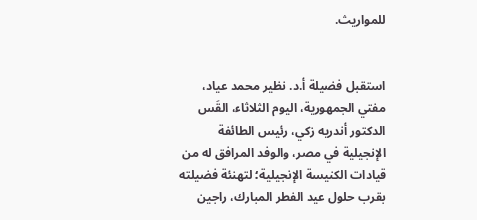للمواريث.


استقبل فضيلة أ.د. نظير محمد عياد، مفتي الجمهورية، اليوم الثلاثاء، القَس الدكتور أندريه زكي، رئيس الطائفة الإنجيلية في مصر، والوفد المرافق له من قيادات الكنيسة الإنجيلية؛ لتهنئة فضيلته بقرب حلول عيد الفطر المبارك، راجين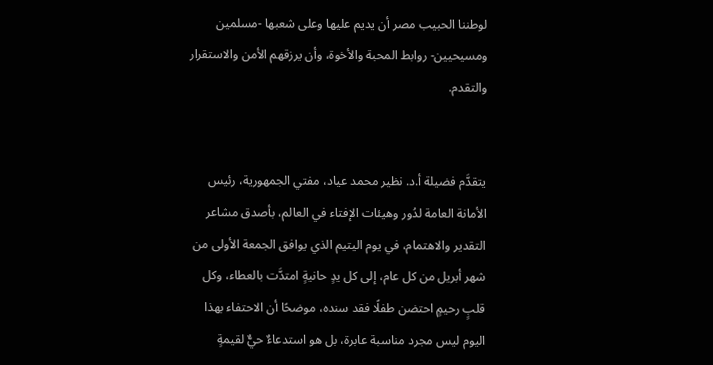لوطننا الحبيب مصر أن يديم عليها وعلى شعبها -مسلمين ومسيحيين- روابط المحبة والأخوة، وأن يرزقهم الأمن والاستقرار والتقدم.


يتقدَّم فضيلة أ.د. نظير محمد عياد، مفتي الجمهورية، رئيس الأمانة العامة لدُور وهيئات الإفتاء في العالم، بأصدق مشاعر التقدير والاهتمام، في يوم اليتيم الذي يوافق الجمعة الأولى من شهر أبريل من كل عام، إلى كل يدٍ حانيةٍ امتدَّت بالعطاء، وكل قلبٍ رحيمٍ احتضن طفلًا فقد سنده، موضحًا أن الاحتفاء بهذا اليوم ليس مجرد مناسبة عابرة، بل هو استدعاءٌ حيٌّ لقيمةٍ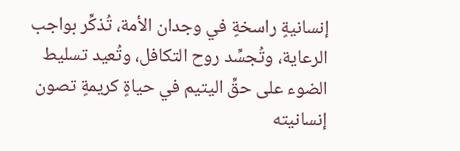إنسانيةٍ راسخةٍ في وجدان الأمة، تُذكِّر بواجب الرعاية، وتُجسِّد روح التكافل، وتُعيد تسليط الضوء على حقِّ اليتيم في حياةٍ كريمةٍ تصون إنسانيته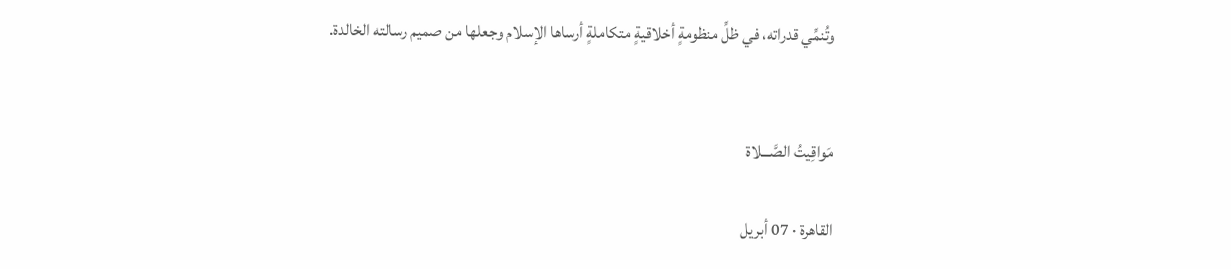وتُنمِّي قدراته، في ظلِّ منظومةٍ أخلاقيةٍ متكاملةٍ أرساها الإسلام وجعلها من صميم رسالته الخالدة.


مَواقِيتُ الصَّـــلاة

القاهرة · 07 أبريل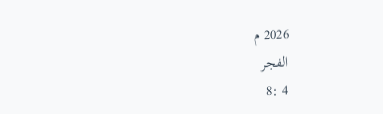2026 م
الفجر
4 :8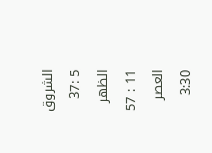الشروق
5 :37
الظهر
11 : 57
العصر
3:30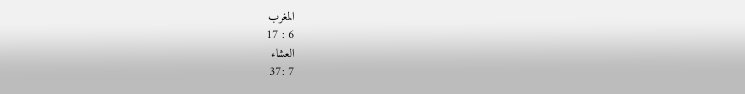المغرب
6 : 17
العشاء
7 :37